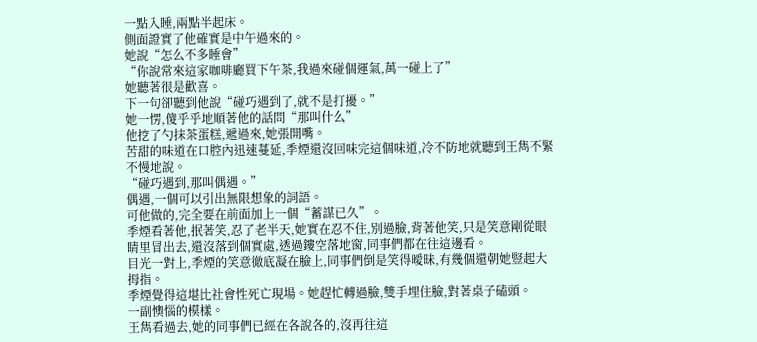一點入睡,兩點半起床。
側面證實了他確實是中午過來的。
她說“怎么不多睡會”
“你說常來這家咖啡廳買下午茶,我過來碰個運氣,萬一碰上了”
她聽著很是歡喜。
下一句卻聽到他說“碰巧遇到了,就不是打擾。”
她一愣,傻乎乎地順著他的話問“那叫什么”
他挖了勺抹茶蛋糕,遞過來,她張開嘴。
苦甜的味道在口腔內迅速蔓延,季煙還沒回味完這個味道,冷不防地就聽到王雋不緊不慢地說。
“碰巧遇到,那叫偶遇。”
偶遇,一個可以引出無限想象的詞語。
可他做的,完全要在前面加上一個“蓄謀已久”。
季煙看著他,抿著笑,忍了老半天,她實在忍不住,別過臉,背著他笑,只是笑意剛從眼睛里冒出去,還沒落到個實處,透過鏤空落地窗,同事們都在往這邊看。
目光一對上,季煙的笑意徹底凝在臉上,同事們倒是笑得曖昧,有幾個還朝她豎起大拇指。
季煙覺得這堪比社會性死亡現場。她趕忙轉過臉,雙手埋住臉,對著桌子磕頭。
一副懊惱的模樣。
王雋看過去,她的同事們已經在各說各的,沒再往這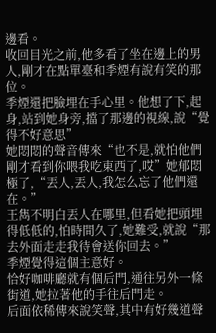邊看。
收回目光之前,他多看了坐在邊上的男人,剛才在點單臺和季煙有說有笑的那位。
季煙還把臉埋在手心里。他想了下,起身,站到她身旁,擋了那邊的視線,說“覺得不好意思”
她悶悶的聲音傳來“也不是,就怕他們剛才看到你喂我吃東西了,哎”她郁悶極了,“丟人,丟人,我怎么忘了他們還在。”
王雋不明白丟人在哪里,但看她把頭埋得低低的,怕時間久了,她難受,就說“那去外面走走我待會送你回去。”
季煙覺得這個主意好。
恰好咖啡廳就有個后門,通往另外一條街道,她拉著他的手往后門走。
后面依稀傳來說笑聲,其中有好幾道聲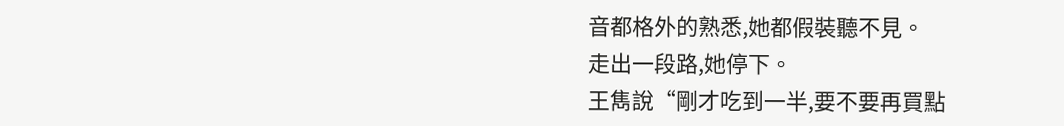音都格外的熟悉,她都假裝聽不見。
走出一段路,她停下。
王雋說“剛才吃到一半,要不要再買點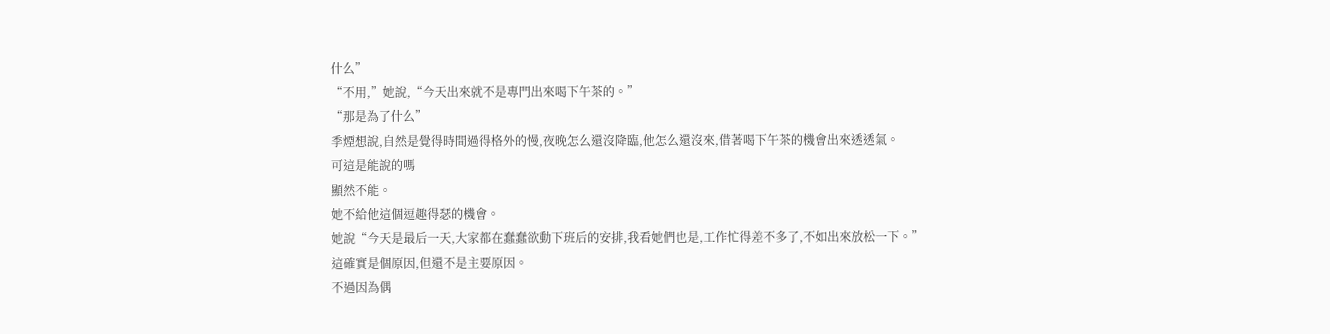什么”
“不用,”她說,“今天出來就不是專門出來喝下午茶的。”
“那是為了什么”
季煙想說,自然是覺得時間過得格外的慢,夜晚怎么還沒降臨,他怎么還沒來,借著喝下午茶的機會出來透透氣。
可這是能說的嗎
顯然不能。
她不給他這個逗趣得瑟的機會。
她說“今天是最后一天,大家都在蠢蠢欲動下班后的安排,我看她們也是,工作忙得差不多了,不如出來放松一下。”
這確實是個原因,但還不是主要原因。
不過因為偶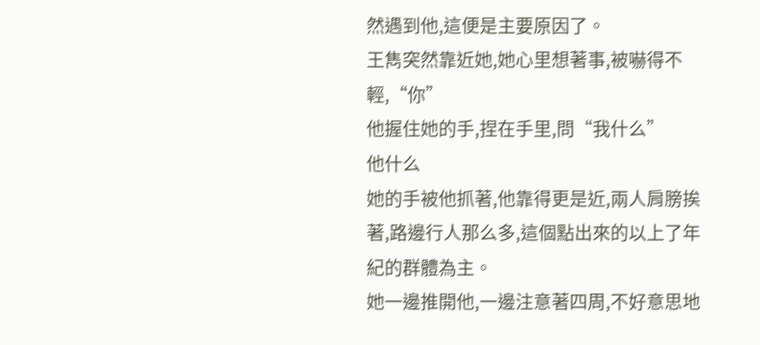然遇到他,這便是主要原因了。
王雋突然靠近她,她心里想著事,被嚇得不輕,“你”
他握住她的手,捏在手里,問“我什么”
他什么
她的手被他抓著,他靠得更是近,兩人肩膀挨著,路邊行人那么多,這個點出來的以上了年紀的群體為主。
她一邊推開他,一邊注意著四周,不好意思地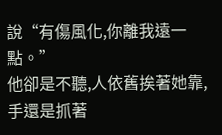說“有傷風化,你離我遠一點。”
他卻是不聽,人依舊挨著她靠,手還是抓著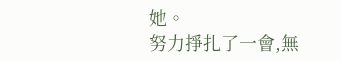她。
努力掙扎了一會,無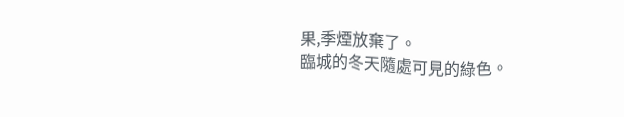果,季煙放棄了。
臨城的冬天隨處可見的綠色。